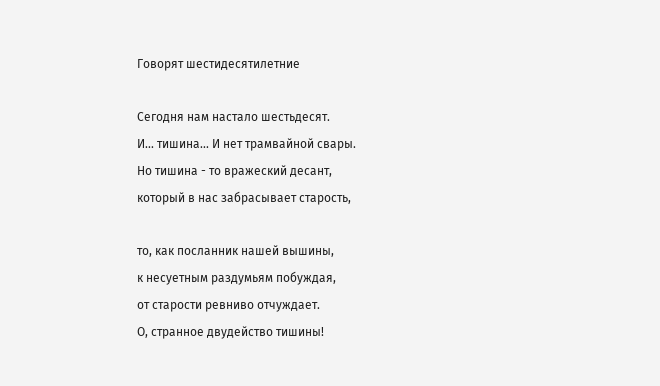Говорят шестидесятилетние

Сегодня нам настало шестьдесят.
И... тишина... И нет трамвайной свары.
Но тишина - то вражеский десант,
который в нас забрасывает старость,

то, как посланник нашей вышины,
к несуетным раздумьям побуждая,
от старости ревниво отчуждает.
О, странное двудейство тишины!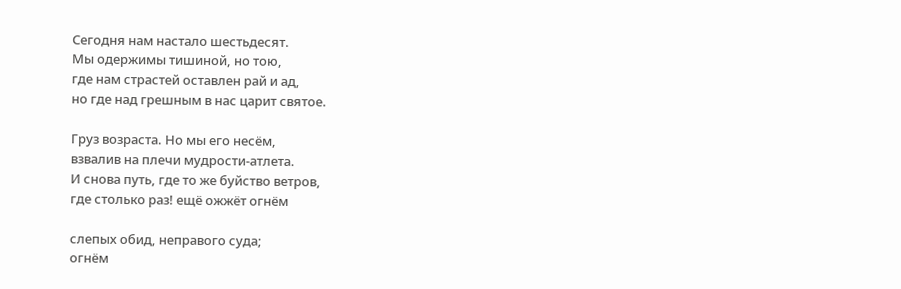Сегодня нам настало шестьдесят.
Мы одержимы тишиной, но тою,
где нам страстей оставлен рай и ад,
но где над грешным в нас царит святое.

Груз возраста. Но мы его несём,
взвалив на плечи мудрости-атлета.
И снова путь, где то же буйство ветров,
где столько раз! ещё ожжёт огнём

слепых обид, неправого суда;
огнём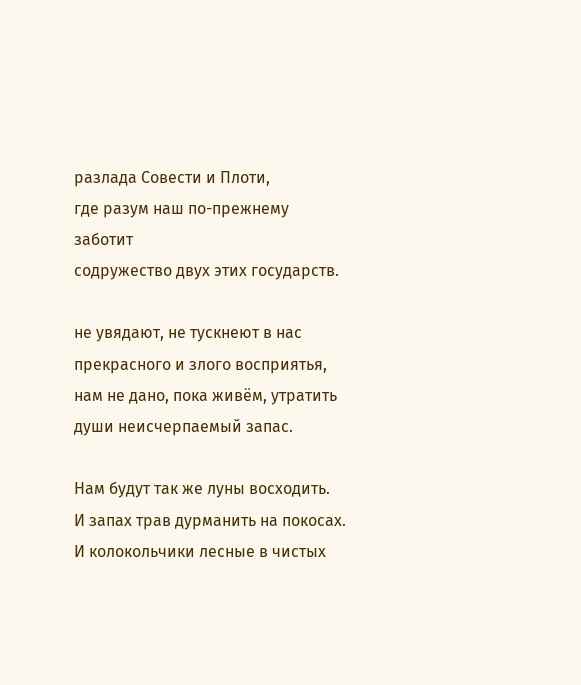разлада Совести и Плоти,
где разум наш по-прежнему заботит
содружество двух этих государств.

не увядают, не тускнеют в нас
прекрасного и злого восприятья,
нам не дано, пока живём, утратить
души неисчерпаемый запас.

Нам будут так же луны восходить.
И запах трав дурманить на покосах.
И колокольчики лесные в чистых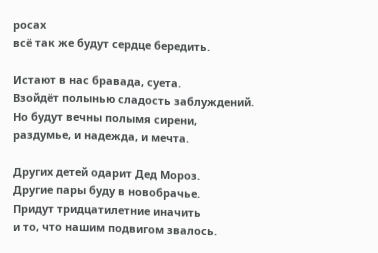росах
всё так же будут сердце бередить.

Истают в нас бравада, суета.
Взойдёт полынью сладость заблуждений.
Но будут вечны полымя сирени,
раздумье, и надежда, и мечта.

Других детей одарит Дед Мороз.
Другие пары буду в новобрачье.
Придут тридцатилетние иначить
и то, что нашим подвигом звалось.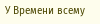У Времени всему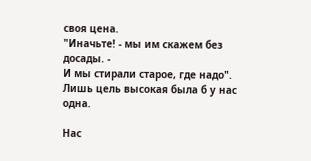своя цена.
"Иначьте! - мы им скажем без досады. -
И мы стирали старое, где надо".
Лишь цель высокая была б у нас одна.

Нас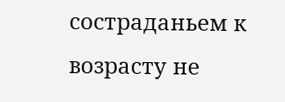состраданьем к возрасту не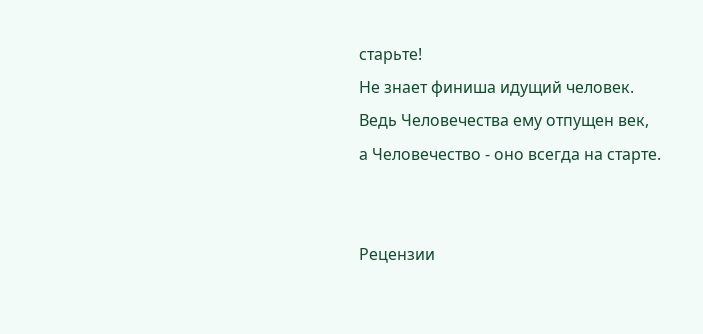старьте!
Не знает финиша идущий человек.
Ведь Человечества ему отпущен век,
а Человечество - оно всегда на старте.


Рецензии